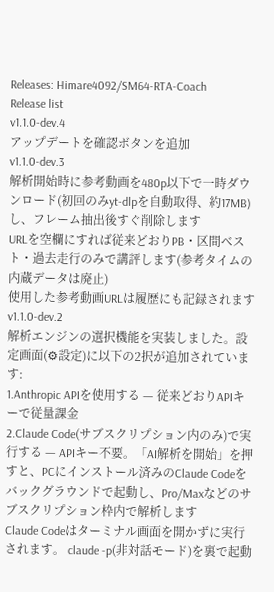Releases: Himare4092/SM64-RTA-Coach
Release list
v1.1.0-dev.4
アップデートを確認ボタンを追加
v1.1.0-dev.3
解析開始時に参考動画を480p以下で一時ダウンロード(初回のみyt-dlpを自動取得、約17MB)し、フレーム抽出後すぐ削除します
URLを空欄にすれば従来どおりPB・区間ベスト・過去走行のみで講評します(参考タイムの内蔵データは廃止)
使用した参考動画URLは履歴にも記録されます
v1.1.0-dev.2
解析エンジンの選択機能を実装しました。設定画面(⚙設定)に以下の2択が追加されています:
1.Anthropic APIを使用する — 従来どおりAPIキーで従量課金
2.Claude Code(サブスクリプション内のみ)で実行する — APIキー不要。「AI解析を開始」を押すと、PCにインストール済みのClaude Codeをバックグラウンドで起動し、Pro/Maxなどのサブスクリプション枠内で解析します
Claude Codeはターミナル画面を開かずに実行されます。 claude -p(非対話モード)を裏で起動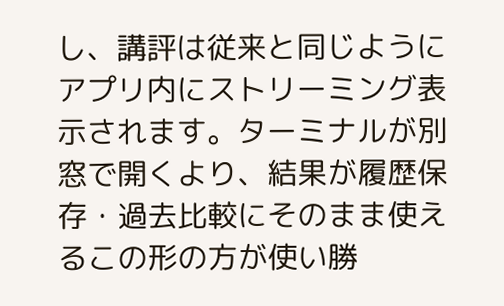し、講評は従来と同じようにアプリ内にストリーミング表示されます。ターミナルが別窓で開くより、結果が履歴保存・過去比較にそのまま使えるこの形の方が使い勝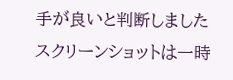手が良いと判断しました
スクリーンショットは一時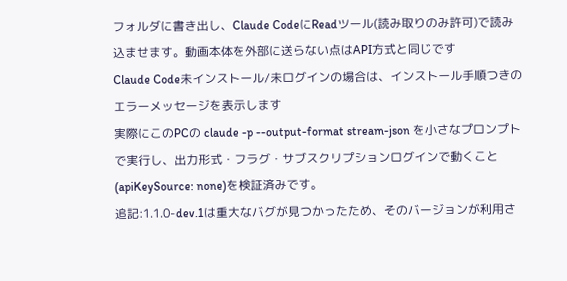フォルダに書き出し、Claude CodeにReadツール(読み取りのみ許可)で読み込ませます。動画本体を外部に送らない点はAPI方式と同じです
Claude Code未インストール/未ログインの場合は、インストール手順つきのエラーメッセージを表示します
実際にこのPCの claude -p --output-format stream-json を小さなプロンプトで実行し、出力形式・フラグ・サブスクリプションログインで動くこと(apiKeySource: none)を検証済みです。
追記:1.1.0-dev.1は重大なバグが見つかったため、そのバージョンが利用さ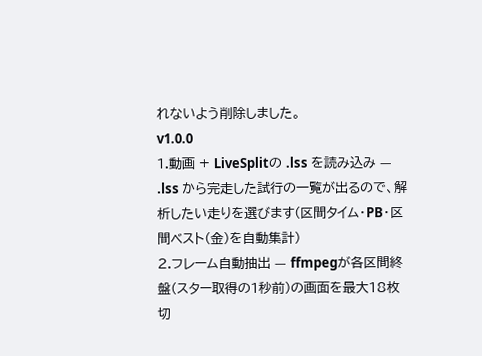れないよう削除しました。
v1.0.0
1.動画 + LiveSplitの .lss を読み込み — .lss から完走した試行の一覧が出るので、解析したい走りを選びます(区間タイム・PB・区間ベスト(金)を自動集計)
2.フレーム自動抽出 — ffmpegが各区間終盤(スター取得の1秒前)の画面を最大18枚切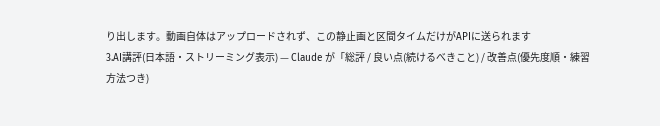り出します。動画自体はアップロードされず、この静止画と区間タイムだけがAPIに送られます
3.AI講評(日本語・ストリーミング表示) — Claude が「総評 / 良い点(続けるべきこと) / 改善点(優先度順・練習方法つき)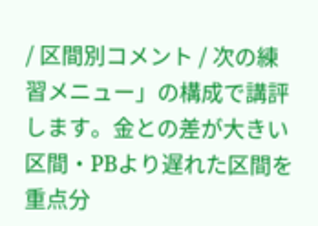/ 区間別コメント / 次の練習メニュー」の構成で講評します。金との差が大きい区間・PBより遅れた区間を重点分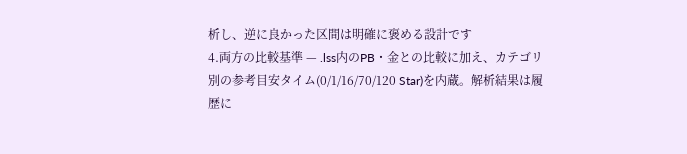析し、逆に良かった区間は明確に褒める設計です
4.両方の比較基準 — .lss内のPB・金との比較に加え、カテゴリ別の参考目安タイム(0/1/16/70/120 Star)を内蔵。解析結果は履歴に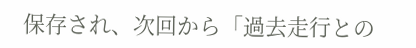保存され、次回から「過去走行との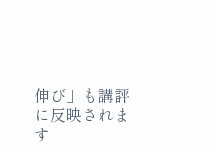伸び」も講評に反映されます